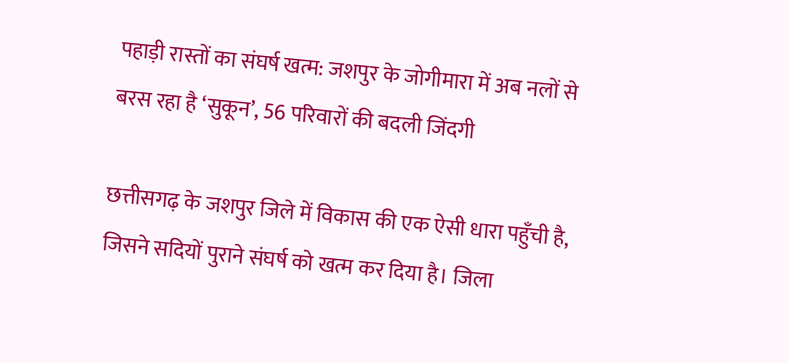पहाड़ी रास्तों का संघर्ष खत्म: जशपुर के जोगीमारा में अब नलों से बरस रहा है ‘सुकून’, 56 परिवारों की बदली जिंदगी

छत्तीसगढ़ के जशपुर जिले में विकास की एक ऐसी धारा पहुँची है, जिसने सदियों पुराने संघर्ष को खत्म कर दिया है। जिला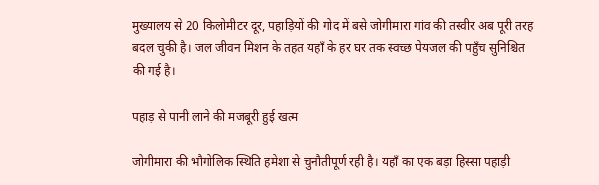मुख्यालय से 20 किलोमीटर दूर, पहाड़ियों की गोद में बसे जोगीमारा गांव की तस्वीर अब पूरी तरह बदल चुकी है। जल जीवन मिशन के तहत यहाँ के हर घर तक स्वच्छ पेयजल की पहुँच सुनिश्चित की गई है।

पहाड़ से पानी लाने की मजबूरी हुई खत्म

जोगीमारा की भौगोलिक स्थिति हमेशा से चुनौतीपूर्ण रही है। यहाँ का एक बड़ा हिस्सा पहाड़ी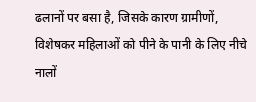ढलानों पर बसा है, जिसके कारण ग्रामीणों, विशेषकर महिलाओं को पीने के पानी के लिए नीचे नालों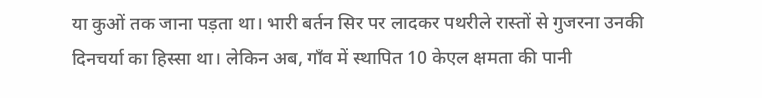या कुओं तक जाना पड़ता था। भारी बर्तन सिर पर लादकर पथरीले रास्तों से गुजरना उनकी दिनचर्या का हिस्सा था। लेकिन अब, गाँव में स्थापित 10 केएल क्षमता की पानी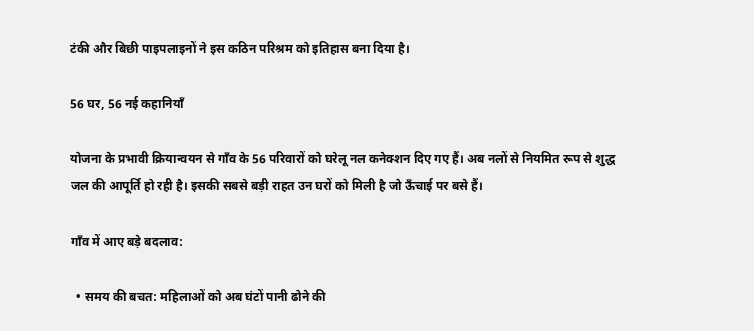टंकी और बिछी पाइपलाइनों ने इस कठिन परिश्रम को इतिहास बना दिया है।

56 घर, 56 नई कहानियाँ

योजना के प्रभावी क्रियान्वयन से गाँव के 56 परिवारों को घरेलू नल कनेक्शन दिए गए हैं। अब नलों से नियमित रूप से शुद्ध जल की आपूर्ति हो रही है। इसकी सबसे बड़ी राहत उन घरों को मिली है जो ऊँचाई पर बसे हैं।

गाँव में आए बड़े बदलाव:

  • समय की बचत: महिलाओं को अब घंटों पानी ढोने की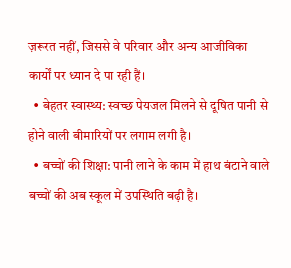ज़रूरत नहीं, जिससे वे परिवार और अन्य आजीविका कार्यों पर ध्यान दे पा रही हैं।
  • बेहतर स्वास्थ्य: स्वच्छ पेयजल मिलने से दूषित पानी से होने वाली बीमारियों पर लगाम लगी है।
  • बच्चों की शिक्षा: पानी लाने के काम में हाथ बंटाने वाले बच्चों की अब स्कूल में उपस्थिति बढ़ी है।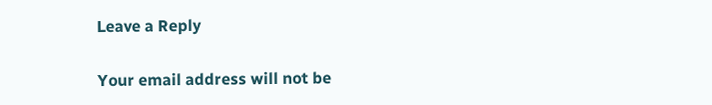Leave a Reply

Your email address will not be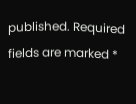published. Required fields are marked *